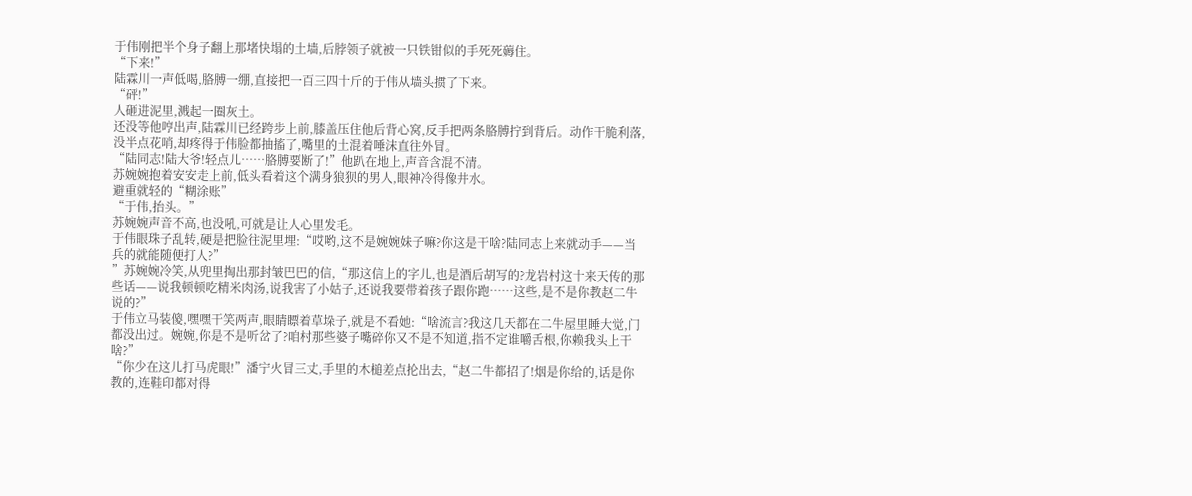于伟刚把半个身子翻上那堵快塌的土墙,后脖领子就被一只铁钳似的手死死薅住。
“下来!”
陆霖川一声低喝,胳膊一绷,直接把一百三四十斤的于伟从墙头掼了下来。
“砰!”
人砸进泥里,溅起一圈灰土。
还没等他哼出声,陆霖川已经跨步上前,膝盖压住他后背心窝,反手把两条胳膊拧到背后。动作干脆利落,没半点花哨,却疼得于伟脸都抽搐了,嘴里的土混着唾沫直往外冒。
“陆同志!陆大爷!轻点儿……胳膊要断了!”他趴在地上,声音含混不清。
苏婉婉抱着安安走上前,低头看着这个满身狼狈的男人,眼神冷得像井水。
避重就轻的“糊涂账”
“于伟,抬头。”
苏婉婉声音不高,也没吼,可就是让人心里发毛。
于伟眼珠子乱转,硬是把脸往泥里埋:“哎哟,这不是婉婉妹子嘛?你这是干啥?陆同志上来就动手——当兵的就能随便打人?”
”苏婉婉冷笑,从兜里掏出那封皱巴巴的信,“那这信上的字儿,也是酒后胡写的?龙岩村这十来天传的那些话——说我顿顿吃精米肉汤,说我害了小姑子,还说我要带着孩子跟你跑……这些,是不是你教赵二牛说的?”
于伟立马装傻,嘿嘿干笑两声,眼睛瞟着草垛子,就是不看她:“啥流言?我这几天都在二牛屋里睡大觉,门都没出过。婉婉,你是不是听岔了?咱村那些婆子嘴碎你又不是不知道,指不定谁嚼舌根,你赖我头上干啥?”
“你少在这儿打马虎眼!”潘宁火冒三丈,手里的木槌差点抡出去,“赵二牛都招了!烟是你给的,话是你教的,连鞋印都对得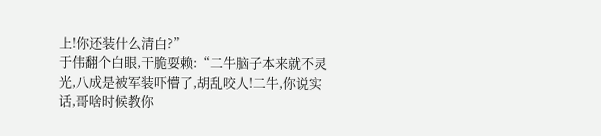上!你还装什么清白?”
于伟翻个白眼,干脆耍赖:“二牛脑子本来就不灵光,八成是被军装吓懵了,胡乱咬人!二牛,你说实话,哥啥时候教你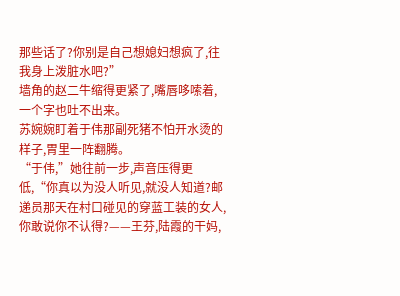那些话了?你别是自己想媳妇想疯了,往我身上泼脏水吧?”
墙角的赵二牛缩得更紧了,嘴唇哆嗦着,一个字也吐不出来。
苏婉婉盯着于伟那副死猪不怕开水烫的样子,胃里一阵翻腾。
“于伟,”她往前一步,声音压得更低,“你真以为没人听见,就没人知道?邮递员那天在村口碰见的穿蓝工装的女人,你敢说你不认得?——王芬,陆霞的干妈,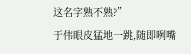这名字熟不熟?”
于伟眼皮猛地一跳,随即咧嘴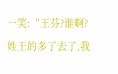一笑:“王芬?谁啊?姓王的多了去了,我